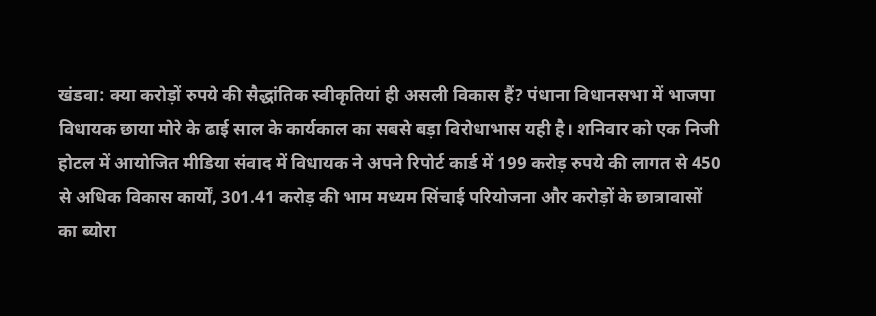खंडवा: क्या करोड़ों रुपये की सैद्धांतिक स्वीकृतियां ही असली विकास हैं? पंधाना विधानसभा में भाजपा विधायक छाया मोरे के ढाई साल के कार्यकाल का सबसे बड़ा विरोधाभास यही है। शनिवार को एक निजी होटल में आयोजित मीडिया संवाद में विधायक ने अपने रिपोर्ट कार्ड में 199 करोड़ रुपये की लागत से 450 से अधिक विकास कार्यों, 301.41 करोड़ की भाम मध्यम सिंचाई परियोजना और करोड़ों के छात्रावासों का ब्योरा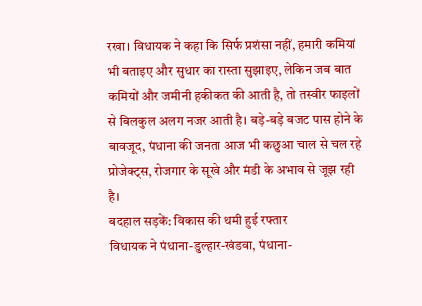रखा। विधायक ने कहा कि सिर्फ प्रशंसा नहीं, हमारी कमियां भी बताइए और सुधार का रास्ता सुझाइए, लेकिन जब बात कमियों और जमीनी हकीकत की आती है, तो तस्वीर फाइलों से बिलकुल अलग नजर आती है। बड़े-बड़े बजट पास होने के बावजूद, पंधाना की जनता आज भी कछुआ चाल से चल रहे प्रोजेक्ट्स, रोजगार के सूखे और मंडी के अभाव से जूझ रही है।
बदहाल सड़कें: विकास की थमी हुई रफ्तार
विधायक ने पंधाना-डुल्हार-खंडवा, पंधाना-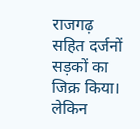राजगढ़ सहित दर्जनों सड़कों का जिक्र किया। लेकिन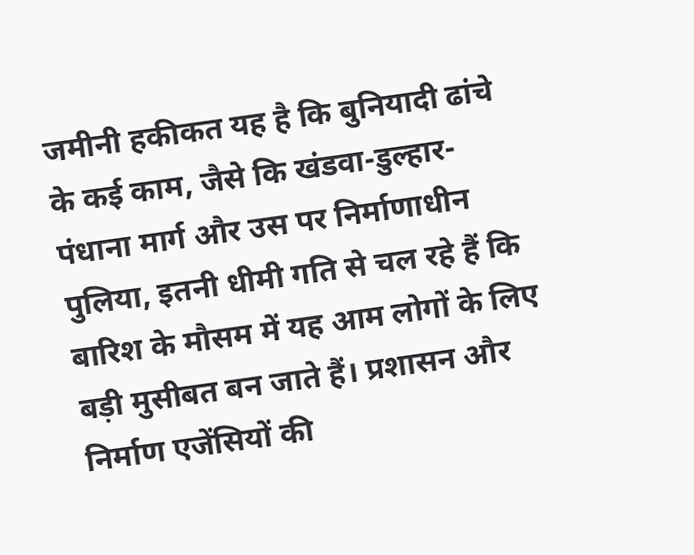जमीनी हकीकत यह है कि बुनियादी ढांचे के कई काम, जैसे कि खंडवा-डुल्हार-पंधाना मार्ग और उस पर निर्माणाधीन पुलिया, इतनी धीमी गति से चल रहे हैं कि बारिश के मौसम में यह आम लोगों के लिए बड़ी मुसीबत बन जाते हैं। प्रशासन और निर्माण एजेंसियों की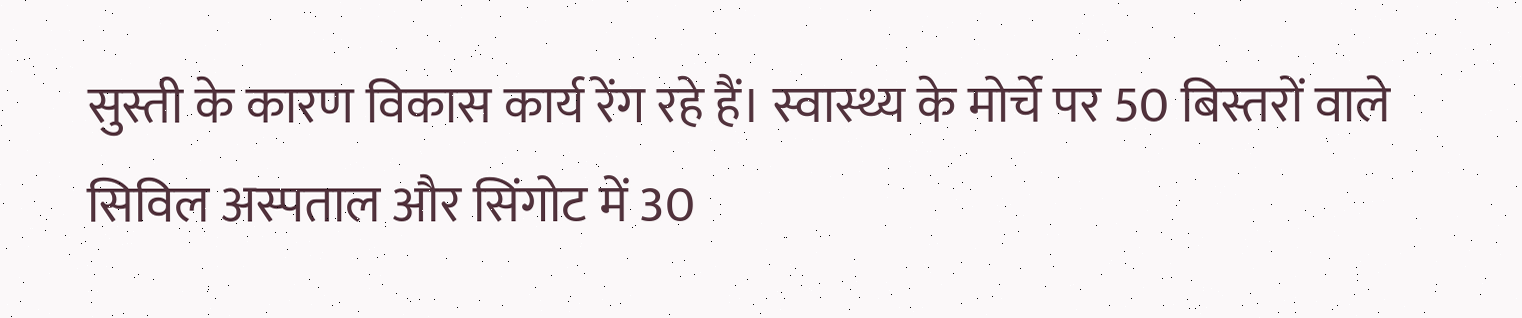सुस्ती के कारण विकास कार्य रेंग रहे हैं। स्वास्थ्य के मोर्चे पर 50 बिस्तरों वाले सिविल अस्पताल और सिंगोट में 30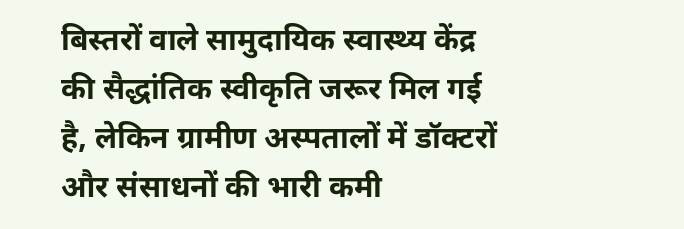बिस्तरों वाले सामुदायिक स्वास्थ्य केंद्र की सैद्धांतिक स्वीकृति जरूर मिल गई है, लेकिन ग्रामीण अस्पतालों में डॉक्टरों और संसाधनों की भारी कमी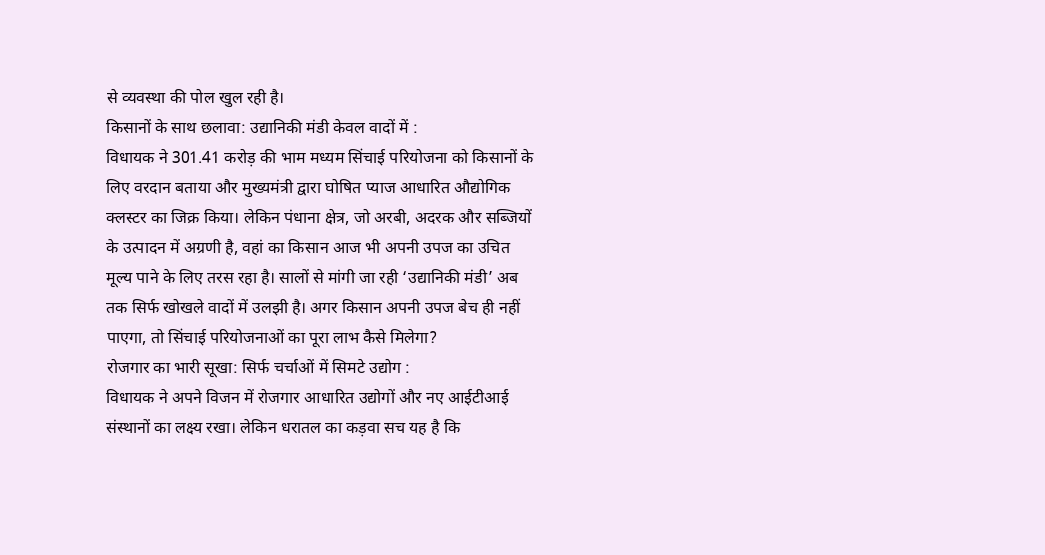से व्यवस्था की पोल खुल रही है।
किसानों के साथ छलावा: उद्यानिकी मंडी केवल वादों में :
विधायक ने 301.41 करोड़ की भाम मध्यम सिंचाई परियोजना को किसानों के लिए वरदान बताया और मुख्यमंत्री द्वारा घोषित प्याज आधारित औद्योगिक क्लस्टर का जिक्र किया। लेकिन पंधाना क्षेत्र, जो अरबी, अदरक और सब्जियों के उत्पादन में अग्रणी है, वहां का किसान आज भी अपनी उपज का उचित मूल्य पाने के लिए तरस रहा है। सालों से मांगी जा रही ‘उद्यानिकी मंडी’ अब तक सिर्फ खोखले वादों में उलझी है। अगर किसान अपनी उपज बेच ही नहीं पाएगा, तो सिंचाई परियोजनाओं का पूरा लाभ कैसे मिलेगा?
रोजगार का भारी सूखा: सिर्फ चर्चाओं में सिमटे उद्योग :
विधायक ने अपने विजन में रोजगार आधारित उद्योगों और नए आईटीआई संस्थानों का लक्ष्य रखा। लेकिन धरातल का कड़वा सच यह है कि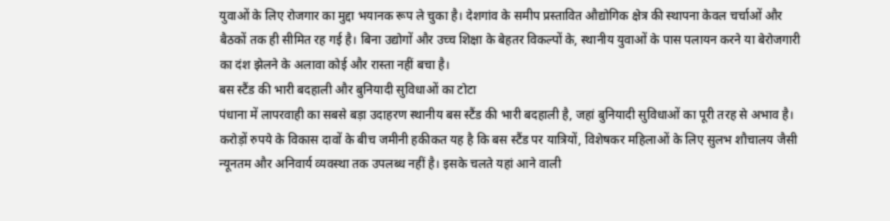युवाओं के लिए रोजगार का मुद्दा भयानक रूप ले चुका है। देशगांव के समीप प्रस्तावित औद्योगिक क्षेत्र की स्थापना केवल चर्चाओं और बैठकों तक ही सीमित रह गई है। बिना उद्योगों और उच्च शिक्षा के बेहतर विकल्पों के, स्थानीय युवाओं के पास पलायन करने या बेरोजगारी का दंश झेलने के अलावा कोई और रास्ता नहीं बचा है।
बस स्टैंड की भारी बदहाली और बुनियादी सुविधाओं का टोटा
पंधाना में लापरवाही का सबसे बड़ा उदाहरण स्थानीय बस स्टैंड की भारी बदहाली है, जहां बुनियादी सुविधाओं का पूरी तरह से अभाव है। करोड़ों रुपये के विकास दावों के बीच जमीनी हकीकत यह है कि बस स्टैंड पर यात्रियों, विशेषकर महिलाओं के लिए सुलभ शौचालय जैसी न्यूनतम और अनिवार्य व्यवस्था तक उपलब्ध नहीं है। इसके चलते यहां आने वाली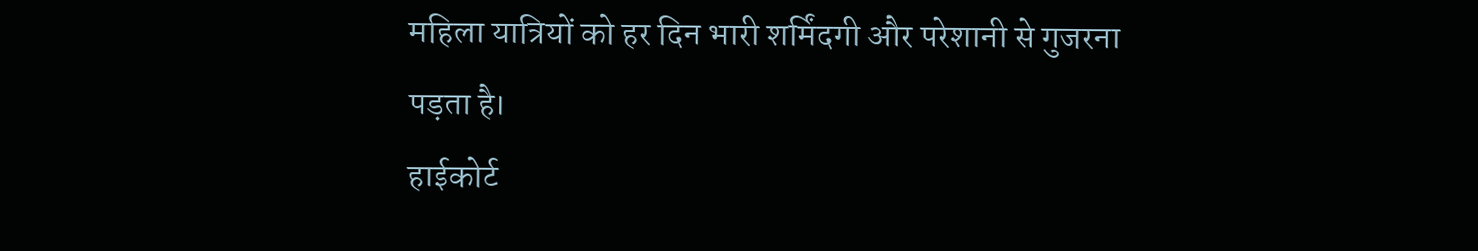महिला यात्रियों को हर दिन भारी शर्मिंदगी और परेशानी से गुजरना पड़ता है।
हाईकोर्ट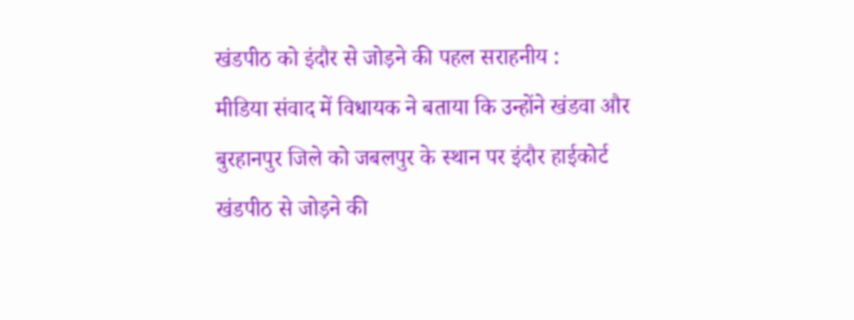खंडपीठ को इंदौर से जोड़ने की पहल सराहनीय :
मीडिया संवाद में विधायक ने बताया कि उन्होंने खंडवा और बुरहानपुर जिले को जबलपुर के स्थान पर इंदौर हाईकोर्ट खंडपीठ से जोड़ने की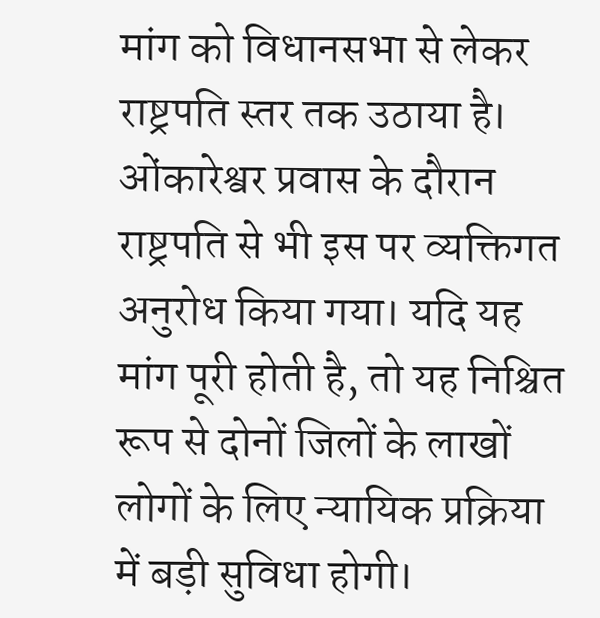मांग को विधानसभा से लेकर राष्ट्रपति स्तर तक उठाया है। ओंकारेश्वर प्रवास के दौरान राष्ट्रपति से भी इस पर व्यक्तिगत अनुरोध किया गया। यदि यह मांग पूरी होती है, तो यह निश्चित रूप से दोनों जिलों के लाखों लोगों के लिए न्यायिक प्रक्रिया में बड़ी सुविधा होगी।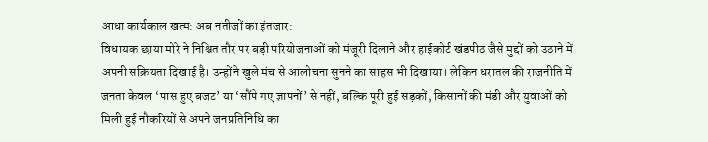आधा कार्यकाल खत्म: अब नतीजों का इंतजार:
विधायक छाया मोरे ने निश्चित तौर पर बड़ी परियोजनाओं को मंजूरी दिलाने और हाईकोर्ट खंडपीठ जैसे मुद्दों को उठाने में अपनी सक्रियता दिखाई है। उन्होंने खुले मंच से आलोचना सुनने का साहस भी दिखाया। लेकिन धरातल की राजनीति में जनता केवल ‘पास हुए बजट’ या ‘सौंपे गए ज्ञापनों’ से नहीं, बल्कि पूरी हुई सड़कों, किसानों की मंडी और युवाओं को मिली हुई नौकरियों से अपने जनप्रतिनिधि का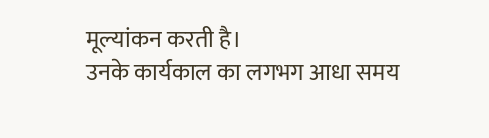मूल्यांकन करती है।
उनके कार्यकाल का लगभग आधा समय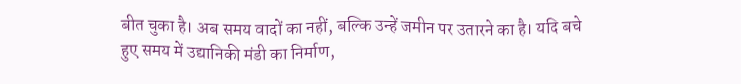बीत चुका है। अब समय वादों का नहीं, बल्कि उन्हें जमीन पर उतारने का है। यदि बचे हुए समय में उद्यानिकी मंडी का निर्माण,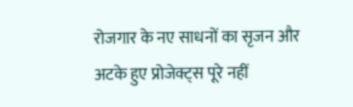रोजगार के नए साधनों का सृजन और अटके हुए प्रोजेक्ट्स पूरे नहीं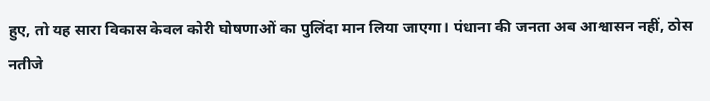हुए, तो यह सारा विकास केवल कोरी घोषणाओं का पुलिंदा मान लिया जाएगा। पंधाना की जनता अब आश्वासन नहीं, ठोस नतीजे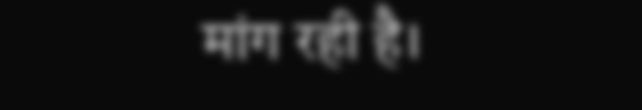मांग रही है।